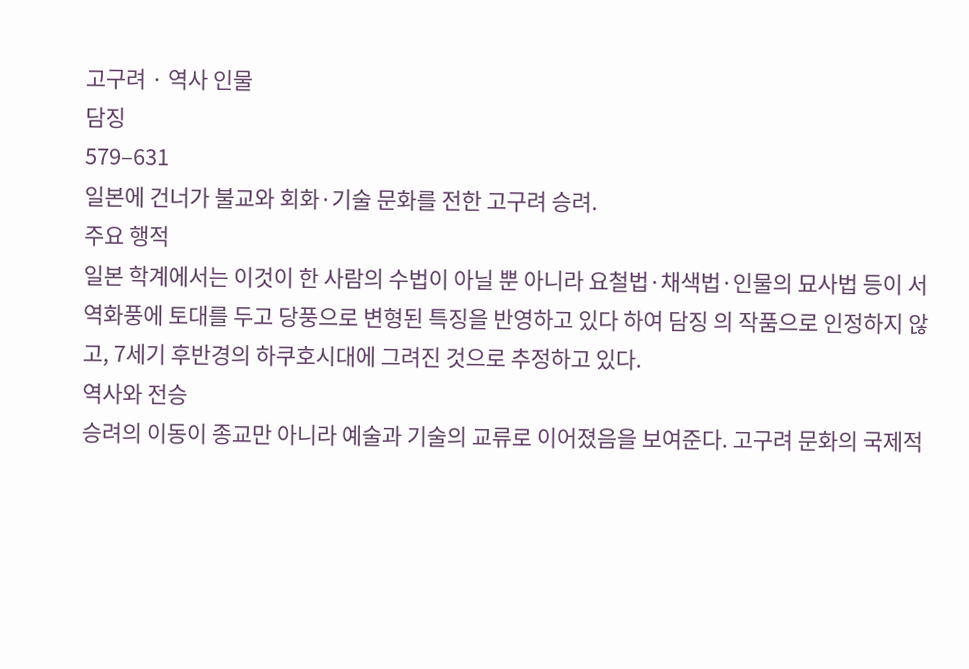고구려 · 역사 인물
담징
579–631
일본에 건너가 불교와 회화·기술 문화를 전한 고구려 승려.
주요 행적
일본 학계에서는 이것이 한 사람의 수법이 아닐 뿐 아니라 요철법·채색법·인물의 묘사법 등이 서역화풍에 토대를 두고 당풍으로 변형된 특징을 반영하고 있다 하여 담징 의 작품으로 인정하지 않고, 7세기 후반경의 하쿠호시대에 그려진 것으로 추정하고 있다.
역사와 전승
승려의 이동이 종교만 아니라 예술과 기술의 교류로 이어졌음을 보여준다. 고구려 문화의 국제적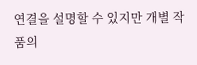연결을 설명할 수 있지만 개별 작품의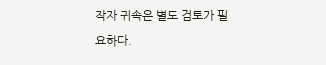작자 귀속은 별도 검토가 필요하다.